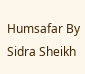Humsafar By Sidra Sheikh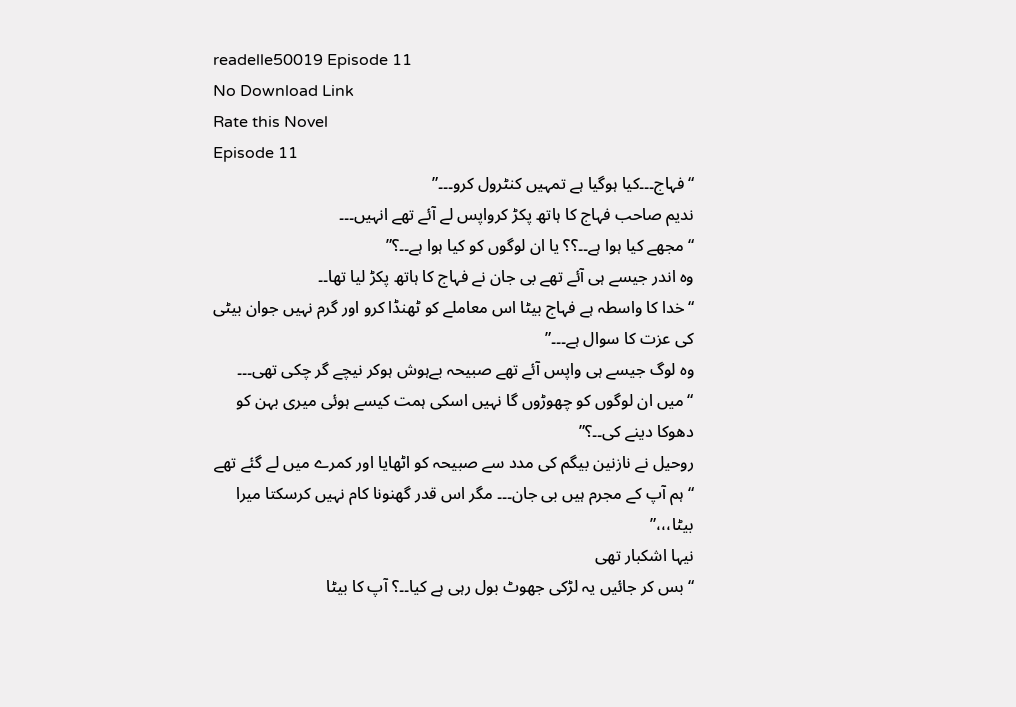readelle50019 Episode 11
No Download Link
Rate this Novel
Episode 11
“فہاج۔۔۔کیا ہوگیا ہے تمہیں کنٹرول کرو۔۔۔”
ندیم صاحب فہاج کا ہاتھ پکڑ کرواپس لے آئے تھے انہیں۔۔۔
“مجھے کیا ہوا ہے۔۔؟؟ یا ان لوگوں کو کیا ہوا ہے۔۔؟”
وہ اندر جیسے ہی آئے تھے بی جان نے فہاج کا ہاتھ پکڑ لیا تھا۔۔
“خدا کا واسطہ ہے فہاج بیٹا اس معاملے کو ٹھنڈا کرو اور گرم نہیں جوان بیٹی کی عزت کا سوال ہے۔۔۔”
وہ لوگ جیسے ہی واپس آئے تھے صبیحہ بےہوش ہوکر نیچے گر چکی تھی۔۔۔
“میں ان لوگوں کو چھوڑوں گا نہیں اسکی ہمت کیسے ہوئی میری بہن کو دھوکا دینے کی۔۔؟”
روحیل نے نازنین بیگم کی مدد سے صبیحہ کو اٹھایا اور کمرے میں لے گئے تھے
“ہم آپ کے مجرم ہیں بی جان۔۔۔ مگر اس قدر گھنونا کام نہیں کرسکتا میرا بیٹا،،،”
نیہا اشکبار تھی
“بس کر جائیں یہ لڑکی جھوٹ بول رہی ہے کیا۔۔؟ آپ کا بیٹا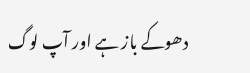دھوکے باز ہے اور آپ لوگ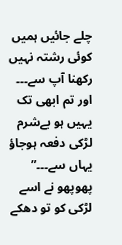چلے جائیں ہمیں کوئی رشتہ نہیں رکھنا آپ سے۔۔۔ اور تم ابھی تک یہیں ہو بےشرم لڑکی دفعہ ہوجاؤ یہاں سے۔۔۔”
پھوپھو نے اسے لڑکی کو تو دھکے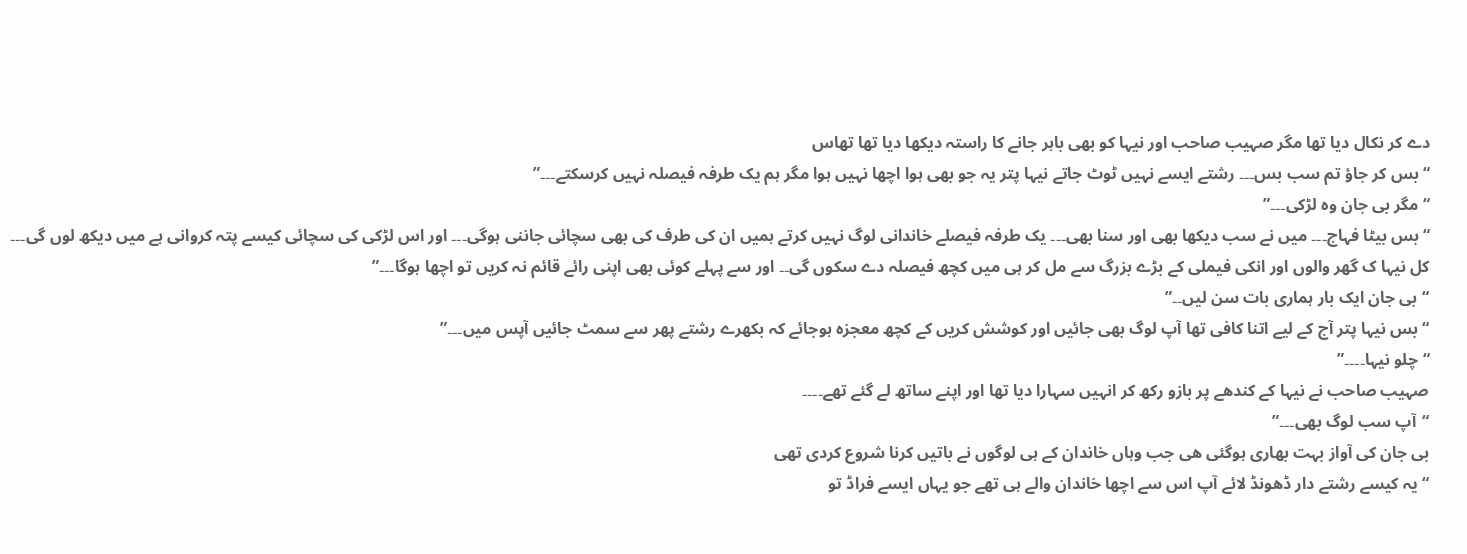دے کر نکال دیا تھا مگر صہیب صاحب اور نیہا کو بھی باہر جانے کا راستہ دیکھا دیا تھا تھاس
“بس کر جاؤ تم سب بس۔۔۔ رشتے ایسے نہیں ٹوٹ جاتے نیہا پتر یہ جو بھی ہوا اچھا نہیں ہوا مگر ہم یک طرفہ فیصلہ نہیں کرسکتے۔۔۔”
“مگر بی جان وہ لڑکی۔۔۔”
“بس بیٹا فہاج۔۔۔ میں نے سب دیکھا بھی اور سنا بھی۔۔۔ یک طرفہ فیصلے خاندانی لوگ نہیں کرتے ہمیں ان کی طرف کی بھی سچائی جاننی ہوگی۔۔۔ اور اس لڑکی کی سچائی کیسے پتہ کروانی ہے میں دیکھ لوں گی۔۔۔
کل نیہا ک گھر والوں اور انکی فیملی کے بڑے بزرگ سے مل کر ہی میں کچھ فیصلہ دے سکوں گی۔۔ اور سے پہلے کوئی بھی اپنی رائے قائم نہ کریں تو اچھا ہوگا۔۔۔”
“بی جان ایک بار ہماری بات سن لیں۔۔”
“بس نیہا پتر آج کے لیے اتنا کافی تھا آپ لوگ بھی جائیں اور کوشش کریں کے کچھ معجزہ ہوجائے کہ بکھرے رشتے پھر سے سمٹ جائیں آپس میں۔۔۔”
“چلو نیہا۔۔۔۔”
صہیب صاحب نے نیہا کے کندھے پر بازو رکھ کر انہیں سہارا دیا تھا اور اپنے ساتھ لے گئے تھے۔۔۔۔
“آپ سب لوگ بھی۔۔۔”
بی جان کی آواز بہت بھاری ہوگئی ھی جب وہاں خاندان کے ہی لوگوں نے باتیں کرنا شروع کردی تھی
“یہ کیسے رشتے دار ڈھونڈ لائے آپ اس سے اچھا خاندان والے ہی تھے جو یہاں ایسے فراڈ تو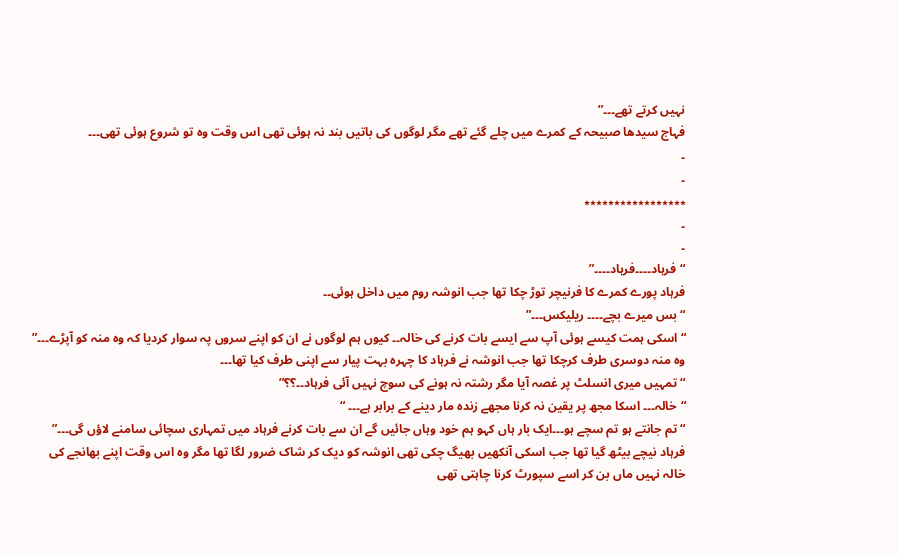نہیں کرتے تھے۔۔۔”
فہاج سیدھا صبیحہ کے کمرے میں چلے گئے تھے مگر لوگوں کی باتیں بند نہ ہوئی تھی اس وقت وہ تو شروع ہوئی تھی۔۔۔
۔
۔
٭٭٭٭٭٭٭٭٭٭٭٭٭٭٭٭٭
۔
۔
“فرہاد۔۔۔۔فرہاد۔۔۔۔”
فرہاد پورے کمرے کا فرنیچر توڑ چکا تھا جب انوشہ روم میں داخل ہوئی۔۔
“بس میرے بچے۔۔۔۔ ریلیکس۔۔۔”
“اسکی ہمت کیسے ہوئی آپ سے ایسے بات کرنے کی خالہ۔۔ کیوں ہم لوگوں نے ان کو اپنے سروں پہ سوار کردیا کہ وہ منہ کو آپڑے۔۔۔”
وہ منہ دوسری طرف کرچکا تھا جب انوشہ نے فرہاد کا چہرہ بہت پیار سے اپنی طرف کیا تھا۔۔۔
“تمہیں میری انسلٹ پر غصہ آیا مگر رشتہ نہ ہونے کی سوچ نہیں آئی فرہاد۔۔؟؟”
“خالہ۔۔۔ اسکا مجھ پر یقین نہ کرنا مجھے زندہ مار دینے کے برابر ہے۔۔۔ “
“تم جانتے ہو تم سچے ہو۔۔۔ایک بار ہاں کہو ہم خود وہاں جائیں گے ان سے بات کرنے فرہاد میں تمہاری سچائی سامنے لاؤں گی۔۔۔”
فرہاد نیچے بیٹھ گیا تھا جب اسکی آنکھیں بھیگ چکی تھی انوشہ کو دیک کر شاک ضرور لگا تھا مگر وہ اس وقت اپنے بھانجے کی خالہ نہیں ماں بن کر اسے سپورٹ کرنا چاہتی تھی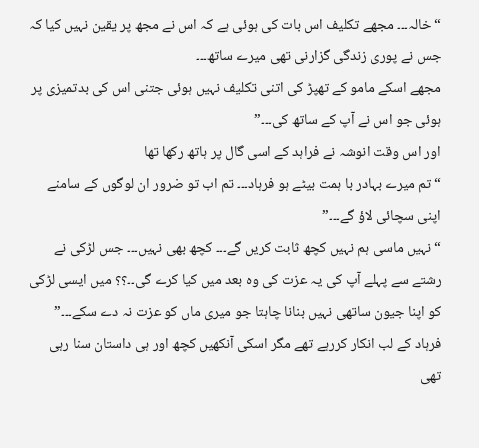“خالہ۔۔۔ مجھے تکلیف اس بات کی ہوئی ہے کہ اس نے مجھ پر یقین نہیں کیا کہ جس نے پوری زندگی گزارنی تھی میرے ساتھ۔۔۔
مجھے اسکے مامو کے تھپڑ کی اتنی تکلیف نہیں ہوئی جتنی اس کی بدتمیزی پر ہوئی جو اس نے آپ کے ساتھ کی۔۔۔”
اور اس وقت انوشہ نے فراہد کے اسی گال پر ہاتھ رکھا تھا
“تم میرے بہادر با ہمت بیٹے ہو فرہاد۔۔۔ تم اب تو ضرور ان لوگوں کے سامنے اپنی سچائی لاؤ گے۔۔۔”
“نہیں ماسی ہم نہیں کچھ ثابت کریں گے۔۔۔ کچھ بھی نہیں۔۔۔ جس لڑکی نے رشتے سے پہلے آپ کی یہ عزت کی وہ بعد میں کیا کرے گی۔۔؟؟ میں ایسی لڑکی کو اپنا جیون ساتھی نہیں بنانا چاہتا جو میری ماں کو عزت نہ دے سکے۔۔۔”
فرہاد کے لب انکار کررہے تھے مگر اسکی آنکھیں کچھ اور ہی داستان سنا رہی تھی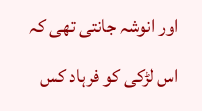اور انوشہ جانتی تھی کہ اس لڑکی کو فرہاد کس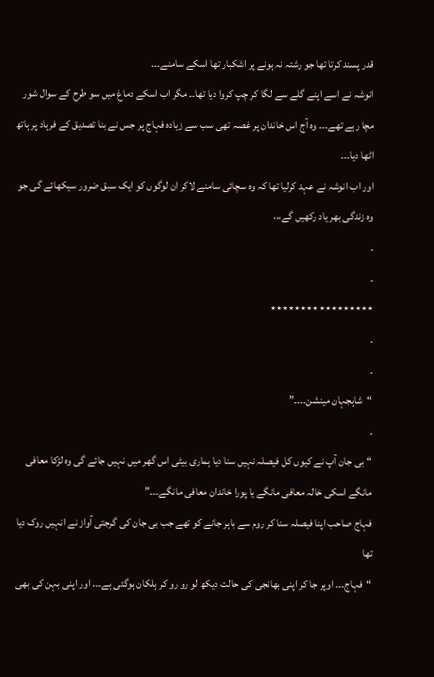قدر پسند کرتا تھا جو رشتہ نہ ہونے پر اشکبار تھا اسکے سامنے۔۔۔
انوشہ نے اسے اپنے گلے سے لگا کر چپ کروا دیا تھا۔۔ مگر اب اسکے دماغ میں سو طرح کے سوال شور مچا رہے تھے۔۔۔ وہ آج اس خاندان پر غصہ تھی سب سے زیادہ فہاج پر جس نے بنا تصدیق کے فرہاد پر ہاتھ اٹھا دیا۔۔۔
اور اب انوشہ نے عہد کرلیا تھا کہ وہ سچائی سامنے لاکر ان لوگوں کو ایک سبق ضرور سیکھائے گی جو وہ زندگی بھر یاد رکھیں گے،،،
۔
۔
٭٭٭٭٭٭٭٭٭٭٭٭٭٭٭٭٭
۔
۔
“شاہجہان مینشن۔۔۔۔”
۔
“بی جان آپ نے کیوں کل فیصلہ نہیں سنا دیا ہماری بیٹی اس گھر میں نہیں جائے گی وہ لڑکا معافی مانگے اسکی خالہ معافی مانگے یا پورا خاندان معافی مانگے۔۔۔”
فہاج صاحب اپنا فیصلہ سنا کر روم سے باہر جانے کو تھے جب بی جان کی گرجتی آواز نے انہیں روک دیا تھا
“فہاج۔۔۔ اوپر جا کر اپنی بھانجی کی حالت دیکھ لو رو رو کر ہلکان ہوگئی ہے۔۔۔ اور اپنی بہن کی بھی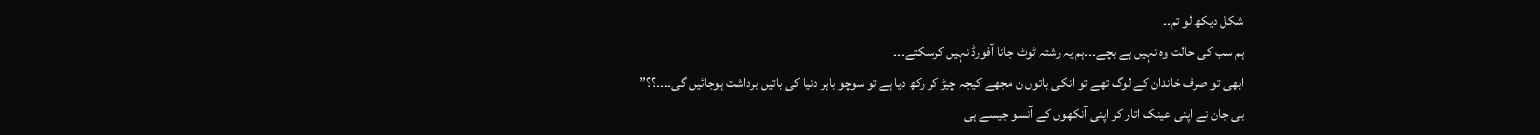شکل دیکھ لو تم۔۔
ہم سب کی حالت وہ نہیں ہے بچے۔۔۔ہم یہ رشتہ ٹوٹ جانا آفورڈ نہیں کرسکتے۔۔۔
ابھی تو صرف خاندان کے لوگ تھے تو انکی باتوں ن مجھے کیجہ چیڑ کر رکھ دیا ہے تو سوچو باہر دنیا کی باتیں برداشت ہوجائیں گی۔۔۔۔؟؟”
بی جان نے اپنی عینک اتار کر اپنی آنکھوں کے آنسو جیسے ہی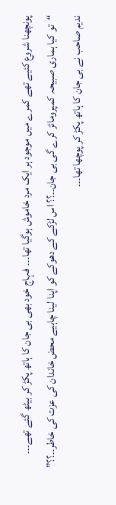پونچھنا شروع کئیے تھے کمرے میں موجود ہر ایک مرد خاموش ہوگیا تھا۔۔۔ فہاج خود بھی بی جان کا ہاتھ پکڑ کر بیٹھ گئے تھے۔۔۔
“تو کیا ہماری صبیحہ کمپرومائز کرے گی بی جان۔۔؟؟ اس لڑکے کے دھوکے کو اپنا لینا چاہیے محض خاندان کی عزت کی خاطر۔۔؟؟”
ندیم صاحب نے بی جان کا ہاتھ پکڑ کر پوچھا تھا۔۔۔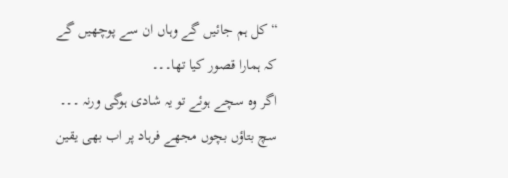“کل ہم جائیں گے وہاں ان سے پوچھیں گے کہ ہمارا قصور کیا تھا۔۔۔
اگر وہ سچے ہوئے تو یہ شادی ہوگی ورنہ ۔۔۔ سچ بتاؤں بچوں مجھے فرہاد پر اب بھی یقین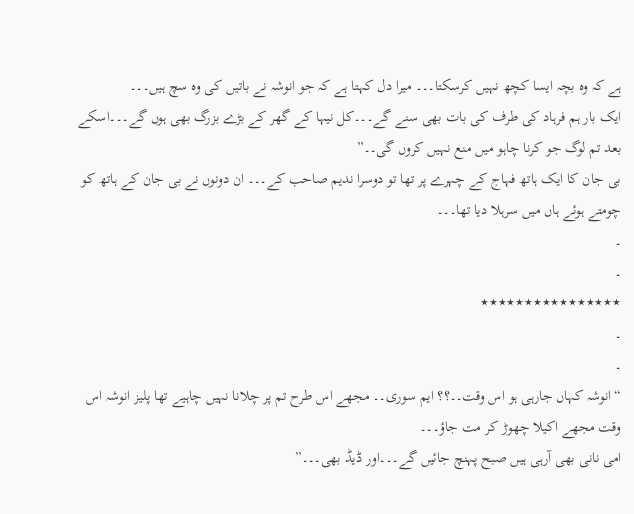ہے کہ وہ بچہ ایسا کچھ نہیں کرسکتا۔۔۔ میرا دل کہتا ہے کہ جو انوشہ نے باتیں کی وہ سچ ہیں۔۔۔
ایک بار ہم فرہاد کی طرف کی بات بھی سنے گے۔۔۔کل نیہا کے گھر کے بڑے بزرگ بھی ہوں گے۔۔۔اسکے بعد تم لوگ جو کرنا چاہو میں منع نہیں کروں گی۔۔”
بی جان کا ایک ہاتھ فہاج کے چہرے پر تھا تو دوسرا ندیم صاحب کے۔۔۔ ان دونوں نے بی جان کے ہاتھ کو چومتے ہوئے ہاں میں سرہلا دیا تھا۔۔۔
۔
۔
٭٭٭٭٭٭٭٭٭٭٭٭٭٭٭٭
۔
۔
“انوشہ کہاں جارہی ہو اس وقت۔۔؟؟ ایم سوری۔۔ مجھے اس طرح تم پر چلانا نہیں چاہیے تھا پلیز انوشہ اس وقت مجھے اکیلا چھوڑ کر مت جاؤ۔۔۔
امی نانی بھی آرہی ہیں صبح پہنچ جائیں گے۔۔۔اور ڈیڈ بھی۔۔۔”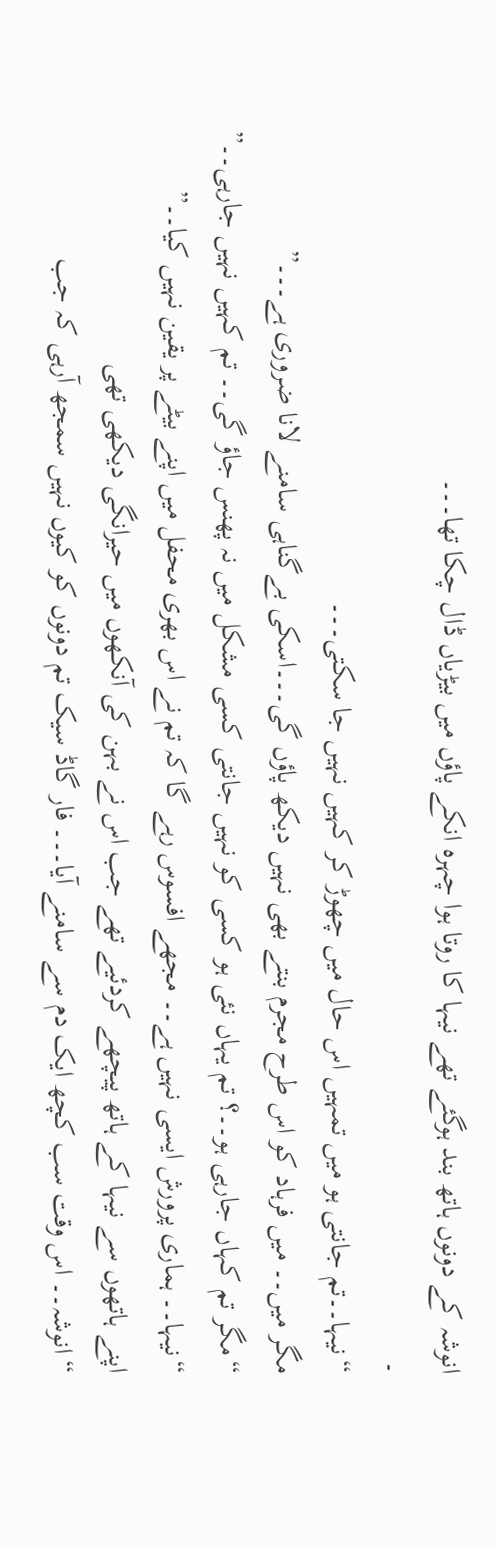انوشہ کے دونوں ہاتھ بند ہوگئے تھے نیہا کا روتا ہوا چہرہ انکے پاؤں میں بیڑیاں ڈال چکا تھا۔۔۔
۔
“نیہا۔۔تم جانتی ہو میں تمہیں اس حال میں چھوڑ کر کہیں نہیں جا سکتی۔۔۔
مگر میں۔۔ میں فرہاد کو اس طرح مجرم بنتے بھی نہیں دیکھ پاؤں گی۔۔۔اسکی بےگناہی سامنے لانا ضروری ہے۔۔۔”
“مگر تم کہاں جارہی ہو۔۔؟ تم یہاں نئی ہو کسی کو نہیں جانتی کسی مشکل میں نہ پھنس جاؤ گی۔۔ تم کہیں نہیں جارہی۔۔”
“نیہا۔۔ ہماری پرورش ایسی نہیں ہے۔۔ مجھے افسوس رہے گا کہ تم نے اس بھری محفل میں اپنے بیٹے پر یقین نہیں کیا۔۔”
اپنے ہاتھوں سے نیہا کے ہاتھ پیچھے کردئیے تھے جب اس نے بہن کی آنکھوں میں حیرانگی دیکھی تھی
“انوشہ۔۔ اس وقت سب کچھ ایک دم سے سامنے آیا۔۔۔ فار گاڈ سیک تم دونوں کو کیوں نہیں سمجھ آرہی کہ جب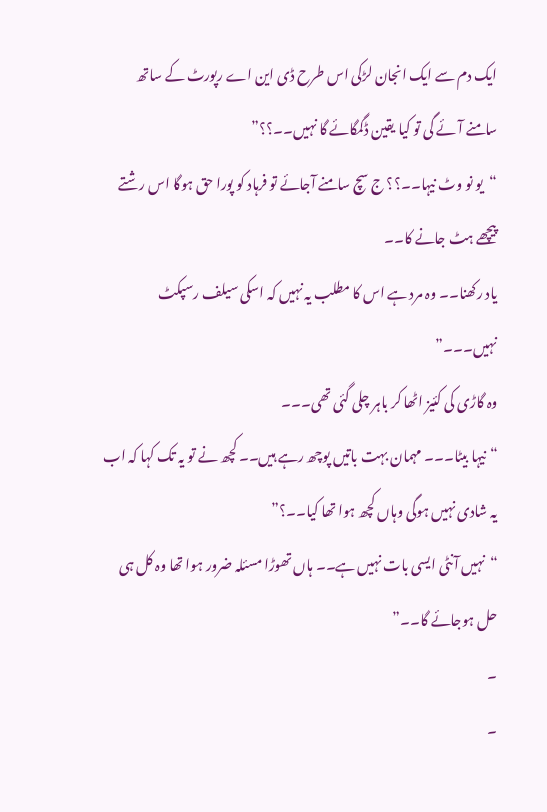ایک دم سے ایک انجان لڑکی اس طرح ڈی این اے رپورٹ کے ساتھ سامنے آئے گی تو کیا یقین ڈگمگائے گا نہیں۔۔؟؟”
“یو نو وٹ نیہا۔۔؟؟ ج سچ سامنے آجائے تو فرہاد کو پورا حق ہوگا اس رشتے پیچھے ہٹ جانے کا۔۔
یاد رکھنا۔۔ وہ مرد ہے اس کا مطلب یہ نہیں کہ اسکی سیلف رسپکٹ نہیں۔۔۔”
وہ گاڑی کی کئیز اٹھا کر باہر چلی گئی تھی۔۔۔
“نیہا بیٹا۔۔۔ مہمان بہت باتیں پوچھ رہے ہیں۔۔ کچھ نے تو یہ تک کہا کہ اب یہ شادی نہیں ہوگی وہاں کچھ ہوا تھا کیا۔۔؟”
“نہیں آنٹی ایسی بات نہیں ہے۔۔ ہاں تھوڑا مسئلہ ضرور ہوا تھا وہ کل ہی حل ہوجائے گا۔۔”
۔
۔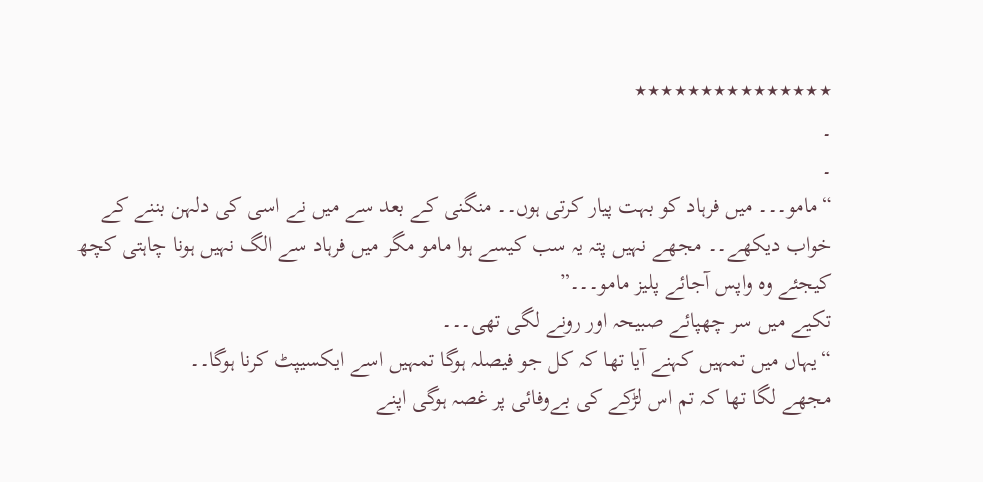٭٭٭٭٭٭٭٭٭٭٭٭٭٭٭
۔
۔
“مامو۔۔۔ میں فرہاد کو بہت پیار کرتی ہوں۔۔ منگنی کے بعد سے میں نے اسی کی دلہن بننے کے خواب دیکھے۔۔ مجھے نہیں پتہ یہ سب کیسے ہوا مامو مگر میں فرہاد سے الگ نہیں ہونا چاہتی کچھ کیجئے وہ واپس آجائے پلیز مامو۔۔۔”
تکیے میں سر چھپائے صبیحہ اور رونے لگی تھی۔۔۔
“یہاں میں تمہیں کہنے آیا تھا کہ کل جو فیصلہ ہوگا تمہیں اسے ایکسیپٹ کرنا ہوگا۔۔
مجھے لگا تھا کہ تم اس لڑکے کی بےوفائی پر غصہ ہوگی اپنے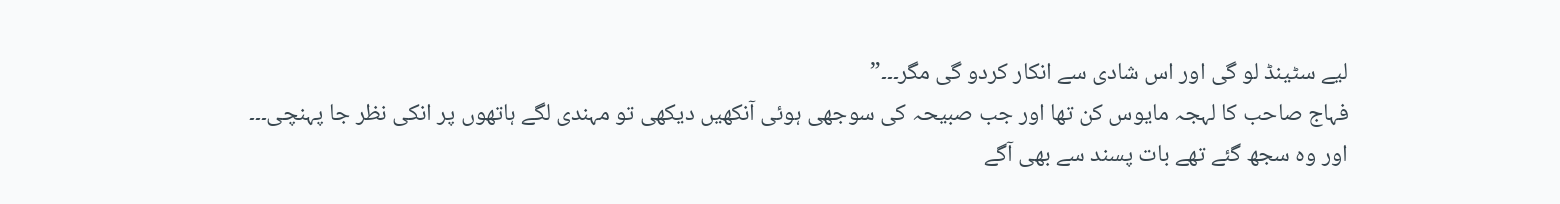لیے سٹینڈ لو گی اور اس شادی سے انکار کردو گی مگر۔۔۔”
فہاج صاحب کا لہجہ مایوس کن تھا اور جب صبیحہ کی سوجھی ہوئی آنکھیں دیکھی تو مہندی لگے ہاتھوں پر انکی نظر جا پہنچی۔۔۔
اور وہ سجھ گئے تھے بات پسند سے بھی آگے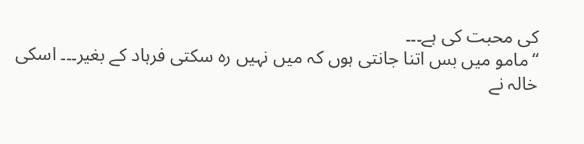کی محبت کی ہے۔۔۔
“مامو میں بس اتنا جانتی ہوں کہ میں نہیں رہ سکتی فرہاد کے بغیر۔۔۔ اسکی خالہ نے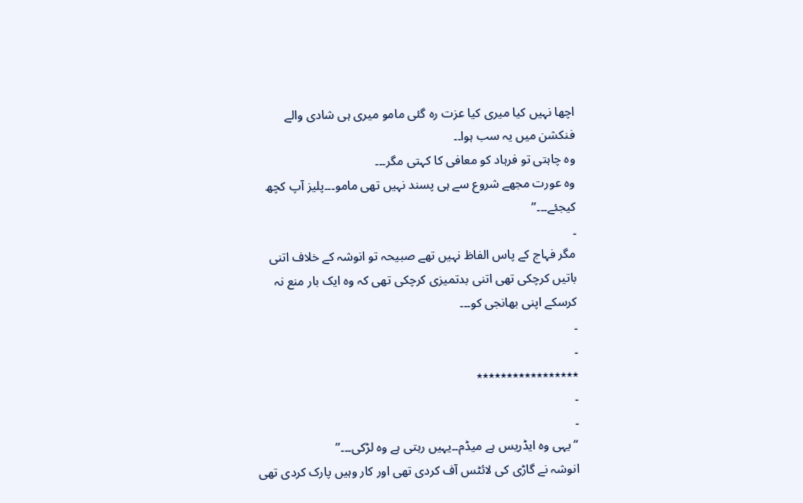اچھا نہیں کیا میری کیا عزت رہ گئی مامو میری ہی شادی والے فنکشن میں یہ سب ہوا۔۔
وہ چاہتی تو فرہاد کو معافی کا کہتی مگر۔۔۔
وہ عورت مجھے شروع سے ہی پسند نہیں تھی مامو۔۔۔پلیز آپ کچھ کیجئے۔۔۔”
۔
مگر فہاج کے پاس الفاظ نہیں تھے صبیحہ تو انوشہ کے خلاف اتنی باتیں کرچکی تھی اتنی بدتمیزی کرچکی تھی کہ وہ ایک بار منع نہ کرسکے اپنی بھانجی کو۔۔۔
۔
۔
٭٭٭٭٭٭٭٭٭٭٭٭٭٭٭٭٭
۔
۔
“یہی وہ ایڈریس ہے میڈم۔۔یہیں رہتی ہے وہ لڑکی۔۔۔”
انوشہ نے گاڑی کی لائٹس آف کردی تھی اور کار وہیں پارک کردی تھی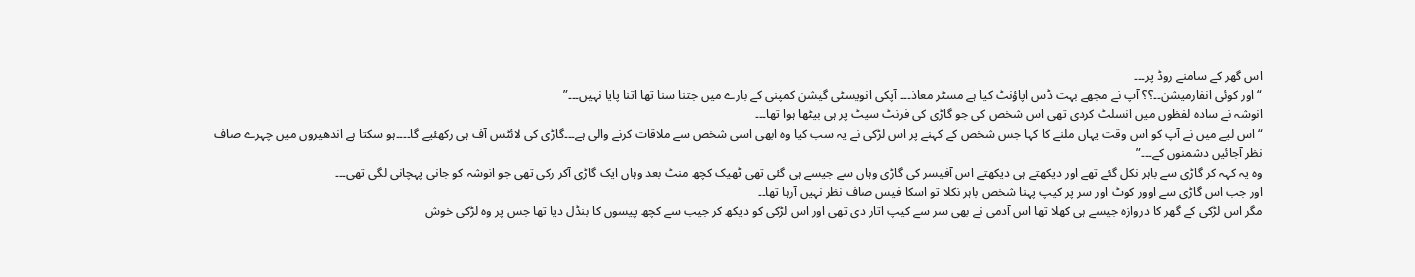اس گھر کے سامنے روڈ پر۔۔۔
“اور کوئی انفارمیشن۔۔؟؟ آپ نے مجھے بہت ڈس اپاؤنٹ کیا ہے مسٹر معاذ۔۔۔ آپکی انویسٹی گیشن کمپنی کے بارے میں جتنا سنا تھا اتنا پایا نہیں۔۔۔”
انوشہ نے سادہ لفظوں میں انسلٹ کردی تھی اس شخص کی جو گاڑی کی فرنٹ سیٹ پر ہی بیٹھا ہوا تھا۔۔۔
“اس لیے میں نے آپ کو اس وقت یہاں ملنے کا کہا جس شخص کے کہنے پر اس لڑکی نے یہ سب کیا وہ ابھی اسی شخص سے ملاقات کرنے والی ہے۔۔۔گاڑی کی لائٹس آف ہی رکھئیے گا۔۔۔۔ہو سکتا ہے اندھیروں میں چہرے صاف نظر آجائیں دشمنوں کے۔۔۔”
وہ یہ کہہ کر گاڑی سے باہر نکل گئے تھے اور دیکھتے ہی دیکھتے اس آفیسر کی گاڑی وہاں سے جیسے ہی گئی تھی ٹھیک کچھ منٹ بعد وہاں ایک گاڑی آکر رکی تھی جو انوشہ کو جانی پہچانی لگی تھی۔۔۔
اور جب اس گاڑی سے اوور کوٹ اور سر پر کیپ پہنا شخص باہر نکلا تو اسکا فیس صاف نظر نہیں آرہا تھا۔۔
مگر اس لڑکی کے گھر کا دروازہ جیسے ہی کھلا تھا اس آدمی نے بھی سر سے کیپ اتار دی تھی اور اس لڑکی کو دیکھ کر جیب سے کچھ پیسوں کا بنڈل دیا تھا جس پر وہ لڑکی خوش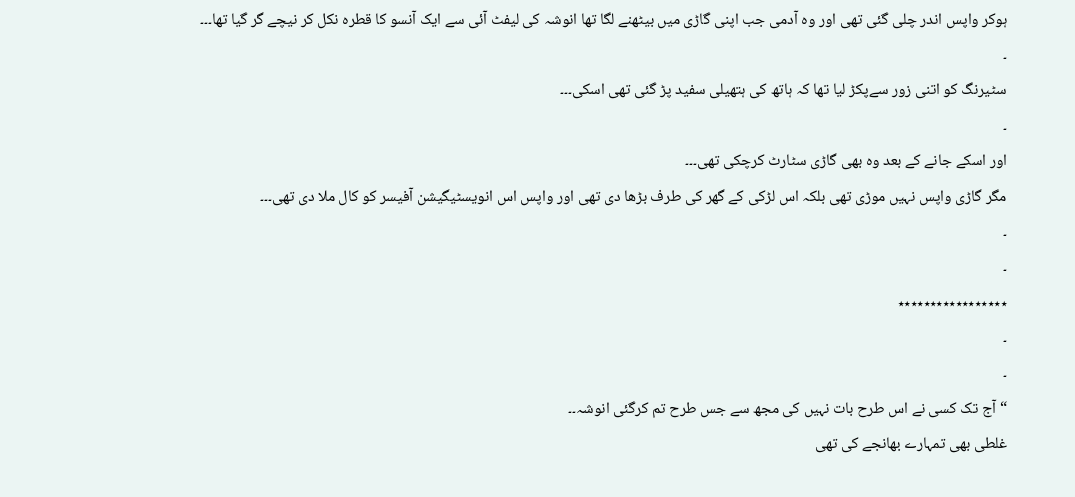ہوکر واپس اندر چلی گئی تھی اور وہ آدمی جب اپنی گاڑی میں بیٹھنے لگا تھا انوشہ کی لیفٹ آئی سے ایک آنسو کا قطرہ نکل کر نیچے گر گیا تھا۔۔۔
۔
سٹیرنگ کو اتنی زور سےپکڑ لیا تھا کہ ہاتھ کی ہتھیلی سفید پڑ گئی تھی اسکی۔۔۔
۔
اور اسکے جانے کے بعد وہ بھی گاڑی سٹارٹ کرچکی تھی۔۔۔
مگر گاڑی واپس نہیں موڑی تھی بلکہ اس لڑکی کے گھر کی طرف بڑھا دی تھی اور واپس اس انویسٹیگیشن آفیسر کو کال ملا دی تھی۔۔۔
۔
۔
٭٭٭٭٭٭٭٭٭٭٭٭٭٭٭٭٭
۔
۔
“آج تک کسی نے اس طرح بات نہیں کی مجھ سے جس طرح تم کرگئی انوشہ۔۔
غلطی بھی تمہارے بھانجے کی تھی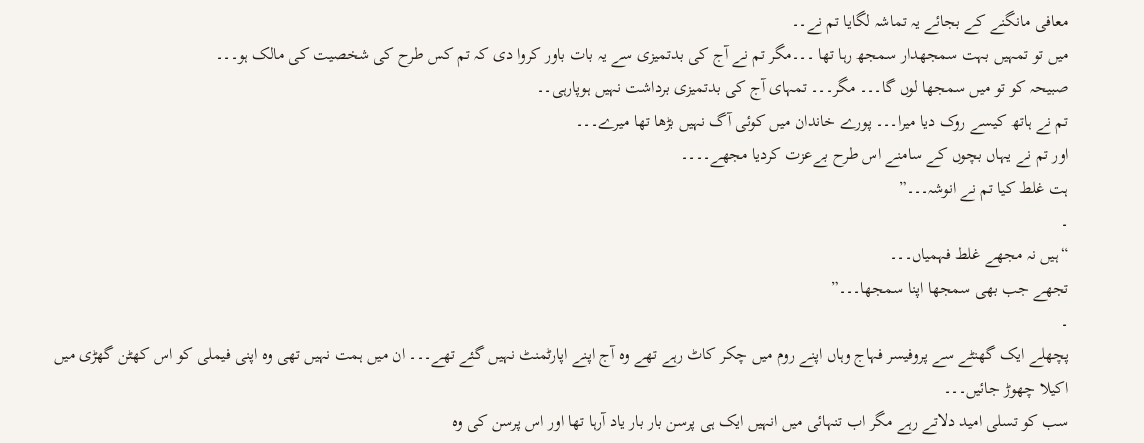معافی مانگنے کے بجائے یہ تماشہ لگایا تم نے۔۔
میں تو تمہیں بہت سمجھدار سمجھ رہا تھا ۔۔۔مگر تم نے آج کی بدتمیزی سے یہ بات باور کروا دی کہ تم کس طرح کی شخصیت کی مالک ہو۔۔۔
صبیحہ کو تو میں سمجھا لوں گا۔۔۔ مگر۔۔۔ تمہای آج کی بدتمیزی برداشت نہیں ہوپارہی۔۔
تم نے ہاتھ کیسے روک دیا میرا۔۔۔ پورے خاندان میں کوئی آگ نہیں بڑھا تھا میرے۔۔۔
اور تم نے یہاں بچوں کے سامنے اس طرح بےعزت کردیا مجھے۔۔۔۔
ہت غلط کیا تم نے انوشہ۔۔۔”
۔
“ہیں نہ مجھے غلط فہمیاں۔۔۔
تجھے جب بھی سمجھا اپنا سمجھا۔۔۔”
۔
پچھلے ایک گھنٹے سے پروفیسر فہاج وہاں اپنے روم میں چکر کاٹ رہے تھے وہ آج اپنے اپارٹمنٹ نہیں گئے تھے۔۔۔ ان میں ہمت نہیں تھی وہ اپنی فیملی کو اس کھٹن گھڑی میں اکیلا چھوڑ جائیں۔۔۔
سب کو تسلی امید دلاتے رہے مگر اب تنہائی میں انہیں ایک ہی پرسن بار بار یاد آرہا تھا اور اس پرسن کی وہ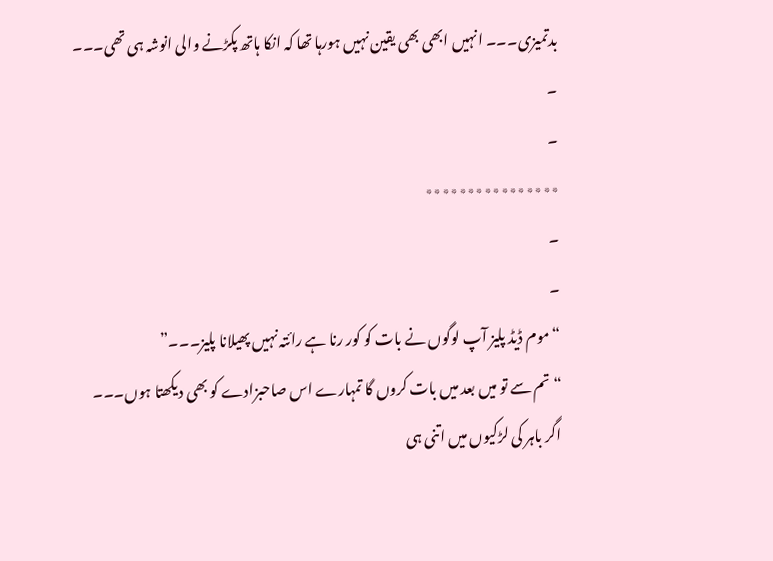بدتمیزی۔۔۔ انہیں ابھی بھی یقین نہیں ہورہا تھا کہ انکا ہاتھ پکڑنے والی انوشہ ہی تھی۔۔۔
۔
۔
٭٭٭٭٭٭٭٭٭٭٭٭٭٭٭٭
۔
۔
“موم ڈیڈ پلیز آپ لوگوں نے بات کو کور رنا ہے رائتہ نہیں پھیلانا پلیز۔۔۔”
“تم سے تو میں بعد میں بات کروں گا تمہارے اس صاحبزادے کو بھی دیکھتا ہوں۔۔۔
اگر باہر کی لڑکیوں میں اتنی ہی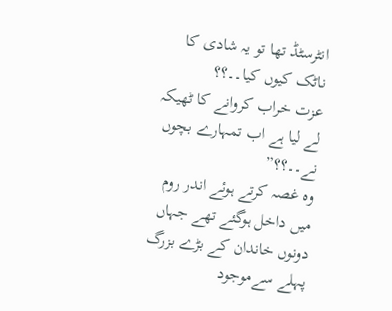انٹرسٹڈ تھا تو یہ شادی کا ناٹک کیوں کیا۔۔؟؟
عزت خراب کروانے کا ٹھیکہ لے لیا ہے اب تمہارے بچوں نے۔۔؟؟”
وہ غصہ کرتے ہوئے اندر روم میں داخل ہوگئے تھے جہاں دونوں خاندان کے بڑے بزرگ پہلے سےموجود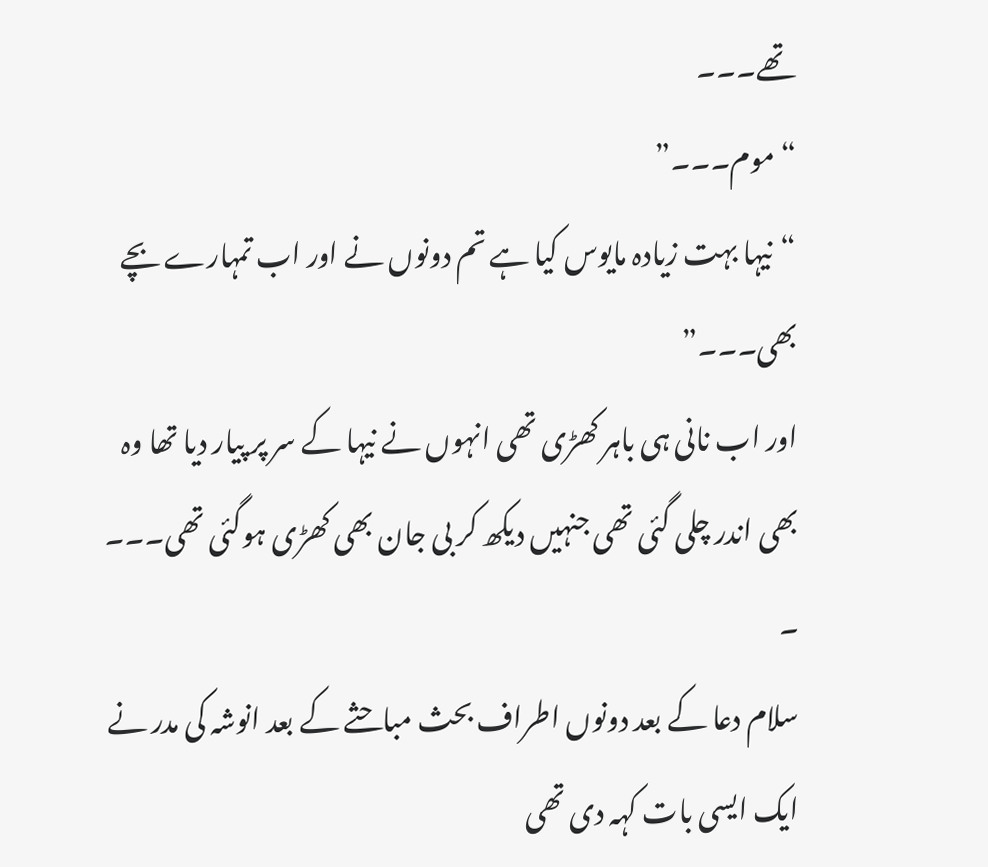تھے۔۔۔
“موم۔۔۔”
“نیہا بہت زیادہ مایوس کیا ہے تم دونوں نے اور اب تمہارے بچے بھی۔۔۔”
اور اب نانی ہی باہر کھڑی تھی انہوں نے نیہا کے سر پر پیار دیا تھا وہ بھی اندر چلی گئی تھی جنہیں دیکھ کر بی جان بھی کھڑی ہوگئی تھی۔۔۔
۔
سلام دعا کے بعد دونوں اطراف بحث مباحثے کے بعد انوشہ کی مدر نے ایک ایسی بات کہہ دی تھی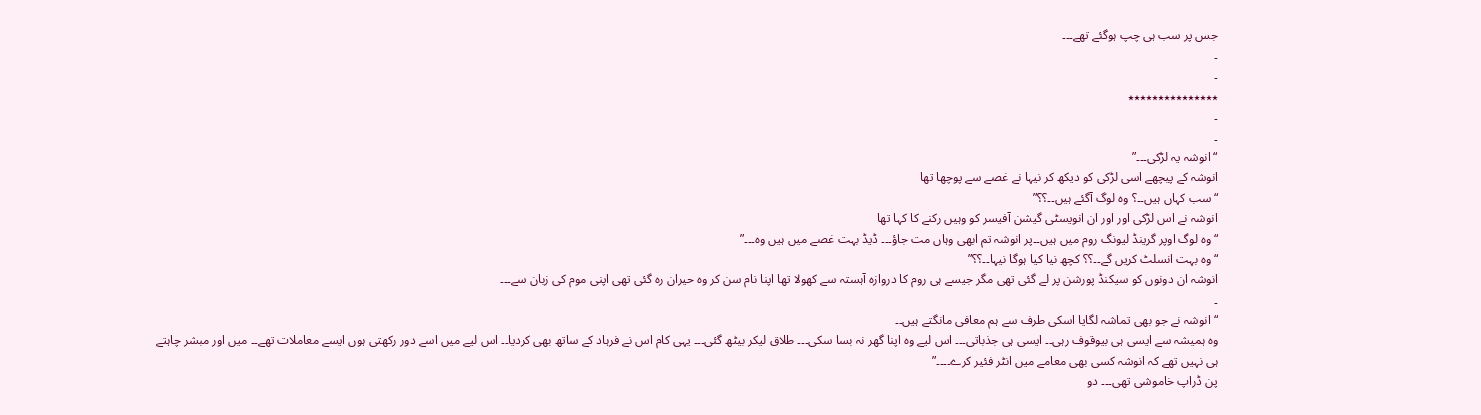جس پر سب ہی چپ ہوگئے تھے۔۔۔
۔
۔
٭٭٭٭٭٭٭٭٭٭٭٭٭٭٭
۔
۔
“انوشہ یہ لڑکی۔۔۔”
انوشہ کے پیچھے اسی لڑکی کو دیکھ کر نیہا نے غصے سے پوچھا تھا
“سب کہاں ہیں۔۔؟ وہ لوگ آگئے ہیں۔۔؟؟”
انوشہ نے اس لڑکی اور اور ان انویسٹی گیشن آفیسر کو وہیں رکنے کا کہا تھا
“وہ لوگ اوپر گرینڈ لیونگ روم میں ہیں۔۔پر انوشہ تم ابھی وہاں مت جاؤ۔۔۔ ڈیڈ بہت غصے میں ہیں وہ۔۔۔”
“وہ بہت انسلٹ کریں گے۔۔؟؟ کچھ نیا کیا ہوگا نیہا۔۔؟؟”
انوشہ ان دونوں کو سیکنڈ پورشن پر لے گئی تھی مگر جیسے ہی روم کا دروازہ آہستہ سے کھولا تھا اپنا نام سن کر وہ حیران رہ گئی تھی اپنی موم کی زبان سے۔۔۔
۔
“انوشہ نے جو بھی تماشہ لگایا اسکی طرف سے ہم معافی مانگتے ہیں۔۔
وہ ہمیشہ سے ایسی ہی بیوقوف رہی۔۔ ایسی ہی جذباتی۔۔۔ اس لیے وہ اپنا گھر نہ بسا سکی۔۔۔ طلاق لیکر بیٹھ گئی۔۔۔ یہی کام اس نے فرہاد کے ساتھ بھی کردیا۔۔ اس لیے میں اسے دور رکھتی ہوں ایسے معاملات تھے۔۔ میں اور مبشر چاہتے ہی نہیں تھے کہ انوشہ کسی بھی معامے میں انٹر فئیر کرے۔۔۔۔”
پن ڈراپ خاموشی تھی۔۔۔ دو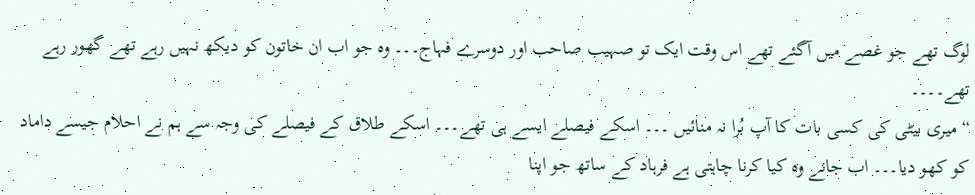لوگ تھے جو غصے میں آگئے تھے اس وقت ایک تو صہیب صاحب اور دوسرے فہاج۔۔۔ وہ جو اب ان خاتون کو دیکھ نہیں رہے تھے گھور رہے تھے۔۔۔۔
“میری بیٹی کی کسی بات کا آپ بُرا نہ منائیں ۔۔۔ اسکے فیصلے ایسے ہی تھے۔۔۔ اسکے طلاق کے فیصلے کی وجہ سے ہم نے احلام جیسے داماد کو کھو دیا۔۔۔ اب جانے وہ کیا کرنا چاہتی ہے فرہاد کے ساتھ جو اپنا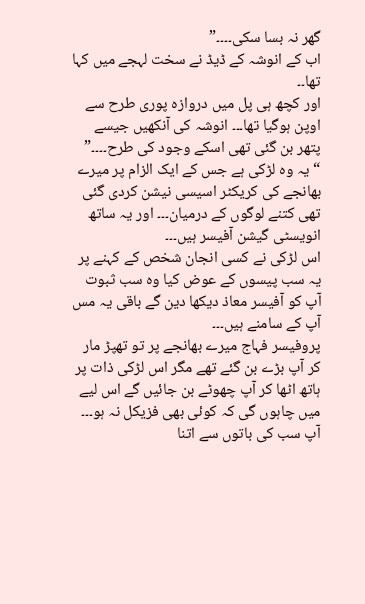گھر نہ بسا سکی۔۔۔۔”
اب کے انوشہ کے ڈیڈ نے سخت لہجے میں کہا تھا۔۔
اور کچھ ہی پل میں دروازہ پوری طرح سے اوپن ہوگیا تھا۔۔۔ انوشہ کی آنکھیں جیسے پتھر بن گئی تھی اسکے وجود کی طرح۔۔۔۔”
“یہ وہ لڑکی ہے جس کے ایک الزام پر میرے بھانجے کی کریکٹر اسیسی نیشن کردی گئی تھی کتنے لوگوں کے درمیان۔۔۔ اور یہ ساتھ انویسٹی گیشن آفیسر ہیں۔۔۔
اس لڑکی نے کسی انجان شخص کے کہنے پر یہ سب پیسوں کے عوض کیا وہ سب ثبوت آپ کو آفیسر معاذ دیکھا دین گے باقی یہ مس آپ کے سامنے ہیں۔۔۔
پروفیسر فہاج میرے بھانجے پر تو تھپڑ مار کر آپ بڑے بن گئے تھے مگر اس لڑکی ذات پر ہاتھ اٹھا کر آپ چھوٹے بن جائیں گے اس لیے میں چاہوں گی کہ کوئی بھی فزیکل نہ ہو۔۔۔
آپ سب کی باتوں سے اتنا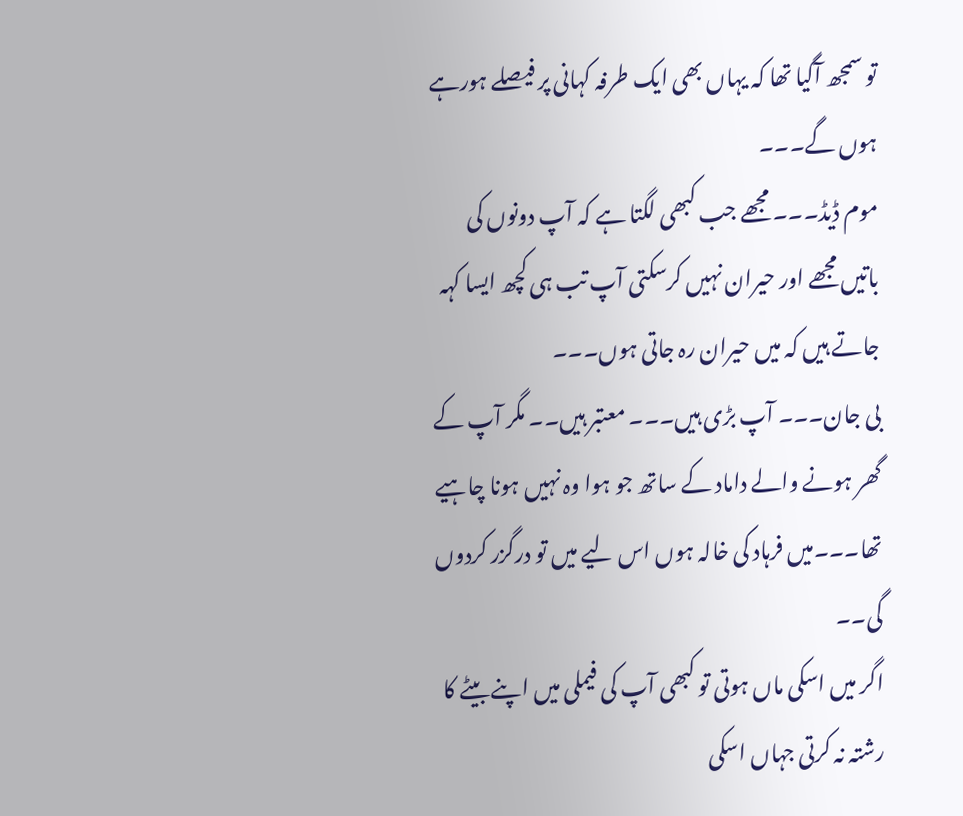تو سمجھ آگیا تھا کہ یہاں بھی ایک طرفہ کہانی پر فیصلے ہورہے ہوں گے۔۔۔
موم ڈیڈ۔۔۔ مجھے جب کبھی لگتا ہے کہ آپ دونوں کی باتیں مجھے اور حیران نہیں کرسکتی آپ تب ہی کچھ ایسا کہہ جاتے ہیں کہ میں حیران رہ جاتی ہوں۔۔۔
بی جان۔۔۔ آپ بڑی ہیں۔۔۔ معتبر ہیں۔۔ مگر آپ کے گھر ہونے والے داماد کے ساتھ جو ہوا وہ نہیں ہونا چاہیے تھا۔۔۔میں فرہاد کی خالہ ہوں اس لیے میں تو درگزر کردوں گی۔۔
اگر میں اسکی ماں ہوتی تو کبھی آپ کی فیملی میں اپنے بیٹے کا رشتہ نہ کرتی جہاں اسکی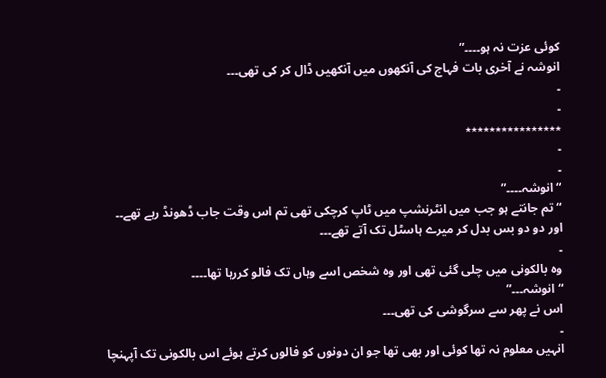کوئی عزت نہ ہو۔۔۔۔”
انوشہ نے آخری بات فہاج کی آنکھوں میں آنکھیں ڈال کر کی تھی۔۔۔
۔
۔
٭٭٭٭٭٭٭٭٭٭٭٭٭٭٭٭
۔
۔
“انوشہ۔۔۔۔”
“تم جانتے ہو جب میں انٹرنشپ میں ٹاپ کرچکی تھی تم اس وقت جاب ڈھونڈ رہے تھے۔۔
اور دو دو بس بدل کر میرے ہاسٹل تک آتے تھے۔۔۔
۔
وہ بالکونی میں چلی گئی تھی اور وہ شخص اسے وہاں تک فالو کررہا تھا۔۔۔۔
“انوشہ۔۔۔”
اس نے پھر سے سرگوشی کی تھی۔۔۔
۔
انہیں معلوم نہ تھا کوئی اور بھی تھا جو ان دونوں کو فالوں کرتے ہوئے اس بالکونی تک آپہنچا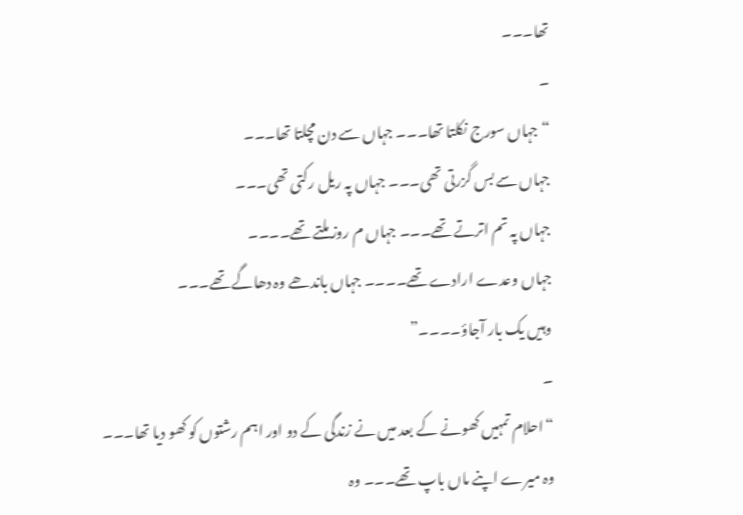تھا۔۔۔
۔
“جہاں سورج نکلتا تھا۔۔۔ جہاں سے دن مچلتا تھا۔۔۔
جہاں سے بس گزرتی تھی۔۔۔ جہاں پہ ریل رکتی تھی۔۔۔
جہاں پہ تم اترتے تھے۔۔۔ جہاں م روز ملتے تھے۔۔۔۔
جہاں وعدے ارادے تھے۔۔۔۔ جہاں باندھے وہ دھاگے تھے۔۔۔
وہیں یک بار آجاؤ۔۔۔۔”
۔
“احلام تمہیں کھونے کے بعد میں نے زندگی کے دو اور اہم رشتوں کو کھو دیا تھا۔۔۔
وہ میرے اپنے ماں باپ تھے۔۔۔ وہ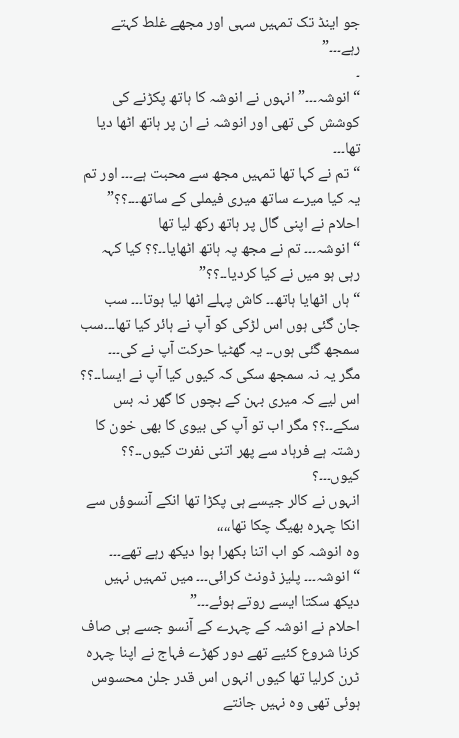جو اینڈ تک تمہیں سہی اور مجھے غلط کہتے رہے۔۔۔”
۔
“انوشہ۔۔۔” انہوں نے انوشہ کا ہاتھ پکڑنے کی کوشش کی تھی اور انوشہ نے ان پر ہاتھ اٹھا دیا تھا۔۔۔
“تم نے کہا تھا تمہیں مجھ سے محبت ہے۔۔۔ اور تم یہ کیا میرے ساتھ میری فیملی کے ساتھ۔۔۔؟؟”
احلام نے اپنی گال پر ہاتھ رکھ لیا تھا
“انوشہ۔۔۔ تم نے مجھ پہ ہاتھ اٹھایا۔۔؟؟ کیا کہہ رہی ہو میں نے کیا کردیا۔۔؟؟”
“ہاں اٹھایا ہاتھ۔۔ کاش پہلے اٹھا لیا ہوتا۔۔۔ سب جان گئی ہوں اس لڑکی کو آپ نے ہائر کیا تھا۔۔۔سب سمجھ گئی ہوں۔۔ یہ گھٹیا حرکت آپ نے کی۔۔۔
مگر یہ نہ سمجھ سکی کہ کیوں کیا آپ نے ایسا۔۔؟؟ اس لیے کہ میری بہن کے بچوں کا گھر نہ بس سکے۔۔؟؟ مگر اب تو آپ کی بیوی کا بھی خون کا رشتہ ہے فرہاد سے پھر اتنی نفرت کیوں۔۔؟؟ کیوں۔۔۔؟
انہوں نے کالر جیسے ہی پکڑا تھا انکے آنسوؤں سے انکا چہرہ بھیگ چکا تھا،،،،
وہ انوشہ کو اب اتنا بکھرا ہوا دیکھ رہے تھے۔۔۔
“انوشہ۔۔۔ پلیز ڈونٹ کرائی۔۔۔ میں تمہیں نہیں دیکھ سکتا ایسے روتے ہوئے۔۔۔”
احلام نے انوشہ کے چہرے کے آنسو جسے ہی صاف کرنا شروع کئیے تھے دور کھڑے فہاج نے اپنا چہرہ ٹرن کرلیا تھا کیوں انہوں اس قدر جلن محسوس ہوئی تھی وہ نہیں جانتے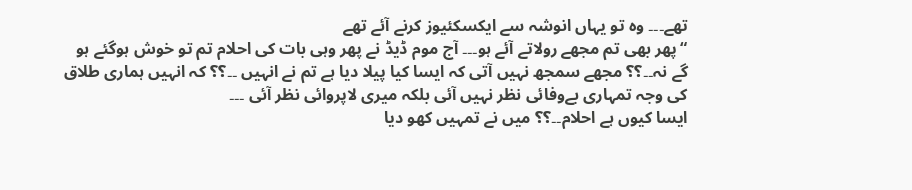تھے۔۔۔ وہ تو یہاں انوشہ سے ایکسکئیوز کرنے آئے تھے
“پھر بھی تم مجھے رولاتے آئے ہو۔۔۔ آج موم ڈیڈ نے پھر وہی بات کی احلام تم تو خوش ہوگئے ہو گے نہ۔۔؟؟ مجھے سمجھ نہیں آتی کہ ایسا کیا پیلا دیا ہے تم نے انہیں ۔۔؟؟ کہ انہیں ہماری طلاق کی وجہ تمہاری بےوفائی نظر نہیں آئی بلکہ میری لاپروائی نظر آئی ۔۔۔
ایسا کیوں ہے احلام۔۔؟؟ میں نے تمہیں کھو دیا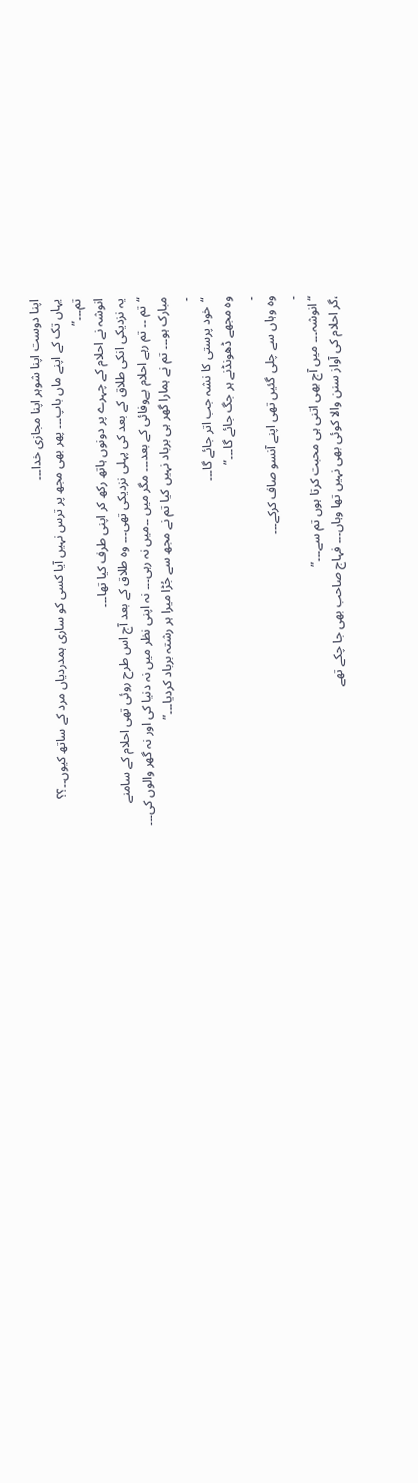اپنا دوست اپنا شوہر اپنا مجازی خدا۔۔۔
یہاں تک کے اپنے ماں باپ۔۔۔ پھر بھی مجھ پر ترس نہیں آیا کسی کو ساری ہمدردیاں مرد کے ساتھ کیوں۔۔؟؟
تم۔۔۔”
انوشہ نے احلام کے چہرے پر دونوں ہاتھ رکھ کر اپنی طرف کیا تھا۔۔۔
یہ نزدیکی انکی طلاق کے بعد کی پہلی نزدیکی تھی۔۔۔ وہ طلاق کے بعد آج اس طرح روئی تھی احلام کے سامنے
“تم ۔۔ تم رہے احلام بےوفائی کے بعد۔۔۔ مگر میں ۔۔میں نہ رہی۔۔۔ نہ اپنی نظر میں نہ دنیا کی اور نہ گھر والوں کی۔۔۔
مبارک ہو۔۔۔ تم نے ہمارا گھر ہی برباد نہیں کیا تم نے مجھ سے جُڑا میرا ہر رشتہ برباد کردیا۔۔۔”
۔
“خود پرستی کا نشہ جب اتر جائے گا۔۔۔
وہ مجھے ڈھونڈنے ہر جگ جائے گا۔۔۔”
۔
وہ وہاں سے چلی گئیں تھی اپنے آنسو صاف کرکے۔۔۔
۔
“انوشہ۔۔۔ میں آج بھی اتنی ہی محبت کرتا ہوں تم سے۔۔۔”
،گر احلام کی آواز سنن والا کوئی بھی نہیں تھا وہاں۔۔۔ فہاج صاحب بھی جا چکے تھے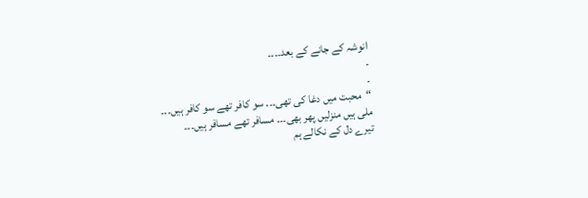انوشہ کے جانے کے بعد۔۔۔۔
۔
۔
“محبت میں دغا کی تھی۔۔۔ سو کافر تھے سو کافر ہیں۔۔۔
ملی ہیں منزلیں پھر بھی۔۔۔ مسافر تھے مسافر ہیں۔۔۔
تیرے دل کے نکالے ہم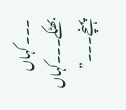۔۔۔ کہاں بھٹکے۔۔۔کہاں پہنچے۔۔۔”